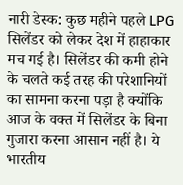नारी डेस्क: कुछ महीने पहले LPG सिलेंडर को लेकर देश में हाहाकार मच गई है। सिलेंडर की कमी होने के चलते कई तरह की परेशानियों का सामना करना पड़ा है क्योंकि आज के वक्त में सिलेंडर के बिना गुजारा करना आसान नहीं है। ये भारतीय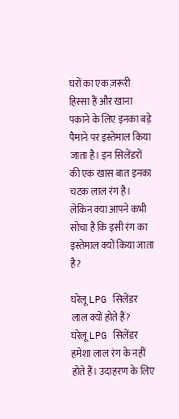घरों का एक ज़रूरी हिस्सा हैं और खाना पकाने के लिए इनका बड़े पैमाने पर इस्तेमाल किया जाता है। इन सिलेंडरों की एक खास बात इनका चटक लाल रंग है। लेकिन क्या आपने कभी सोचा है कि इसी रंग का इस्तेमाल क्यों किया जाता है?

घरेलू LPG सिलेंडर लाल क्यों होते हैं?
घरेलू LPG सिलेंडर हमेशा लाल रंग के नहीं होते हैं। उदाहरण के लिए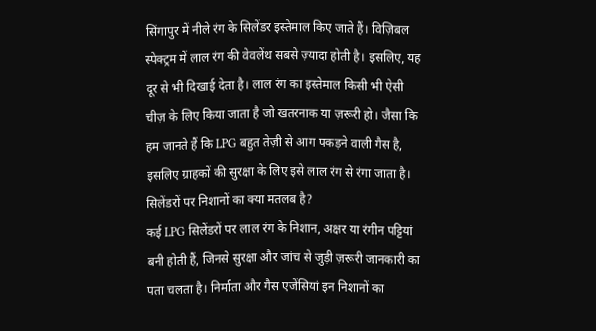सिंगापुर में नीले रंग के सिलेंडर इस्तेमाल किए जाते हैं। विज़िबल स्पेक्ट्रम में लाल रंग की वेवलेंथ सबसे ज़्यादा होती है। इसलिए, यह दूर से भी दिखाई देता है। लाल रंग का इस्तेमाल किसी भी ऐसी चीज़ के लिए किया जाता है जो खतरनाक या ज़रूरी हो। जैसा कि हम जानते हैं कि LPG बहुत तेज़ी से आग पकड़ने वाली गैस है, इसलिए ग्राहकों की सुरक्षा के लिए इसे लाल रंग से रंगा जाता है।
सिलेंडरों पर निशानों का क्या मतलब है?
कई LPG सिलेंडरों पर लाल रंग के निशान, अक्षर या रंगीन पट्टियां बनी होती हैं, जिनसे सुरक्षा और जांच से जुड़ी ज़रूरी जानकारी का पता चलता है। निर्माता और गैस एजेंसियां इन निशानों का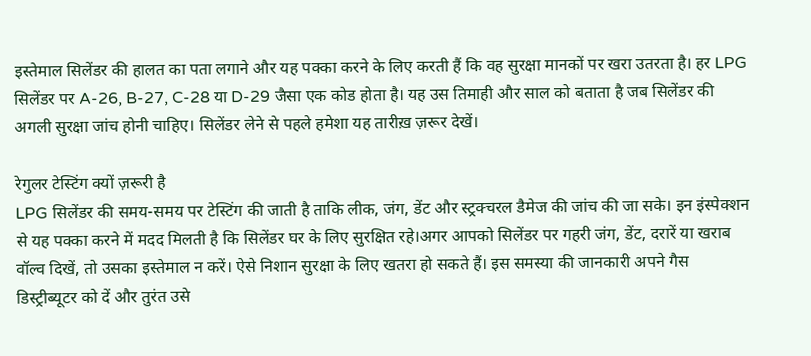इस्तेमाल सिलेंडर की हालत का पता लगाने और यह पक्का करने के लिए करती हैं कि वह सुरक्षा मानकों पर खरा उतरता है। हर LPG सिलेंडर पर A-26, B-27, C-28 या D-29 जैसा एक कोड होता है। यह उस तिमाही और साल को बताता है जब सिलेंडर की अगली सुरक्षा जांच होनी चाहिए। सिलेंडर लेने से पहले हमेशा यह तारीख़ ज़रूर देखें।

रेगुलर टेस्टिंग क्यों ज़रूरी है
LPG सिलेंडर की समय-समय पर टेस्टिंग की जाती है ताकि लीक, जंग, डेंट और स्ट्रक्चरल डैमेज की जांच की जा सके। इन इंस्पेक्शन से यह पक्का करने में मदद मिलती है कि सिलेंडर घर के लिए सुरक्षित रहे।अगर आपको सिलेंडर पर गहरी जंग, डेंट, दरारें या खराब वॉल्व दिखें, तो उसका इस्तेमाल न करें। ऐसे निशान सुरक्षा के लिए खतरा हो सकते हैं। इस समस्या की जानकारी अपने गैस डिस्ट्रीब्यूटर को दें और तुरंत उसे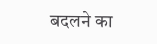बदलने का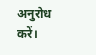अनुरोध करें।